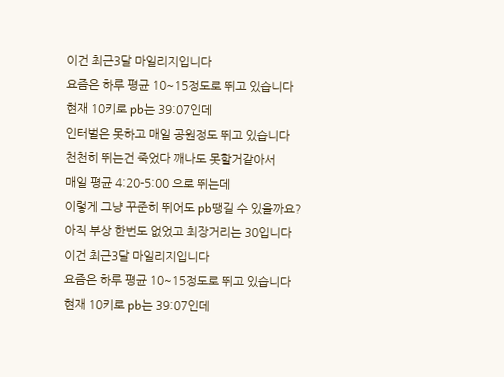이건 최근3달 마일리지입니다
요즘은 하루 평균 10~15정도로 뛰고 있습니다
현재 10키로 pb는 39:07인데
인터벌은 못하고 매일 공원정도 뛰고 있습니다
천천히 뛰는건 죽었다 깨나도 못할거같아서
매일 평균 4:20-5:00 으로 뛰는데
이렇게 그냥 꾸준히 뛰어도 pb땡길 수 있을까요?
아직 부상 한번도 없었고 최장거리는 30입니다
이건 최근3달 마일리지입니다
요즘은 하루 평균 10~15정도로 뛰고 있습니다
현재 10키로 pb는 39:07인데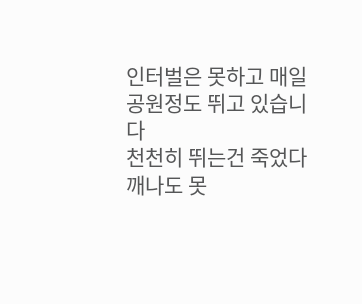인터벌은 못하고 매일 공원정도 뛰고 있습니다
천천히 뛰는건 죽었다 깨나도 못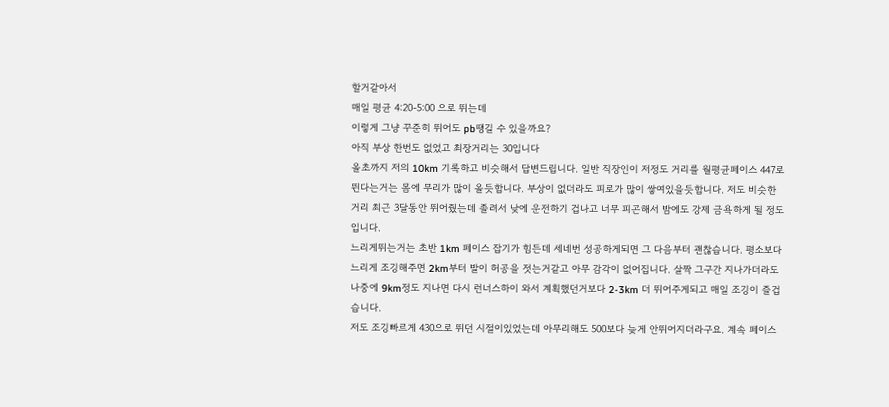할거같아서
매일 평균 4:20-5:00 으로 뛰는데
이렇게 그냥 꾸준히 뛰어도 pb땡길 수 있을까요?
아직 부상 한번도 없었고 최장거리는 30입니다
올초까지 저의 10km 기록하고 비슷해서 답변드립니다. 일반 직장인이 저정도 거리를 월평균페이스 447로 뛴다는거는 몸에 무리가 많이 올듯합니다. 부상이 없더라도 피로가 많이 쌓여있을듯합니다. 저도 비슷한 거리 최근 3달동안 뛰어줬는데 졸려서 낮에 운전하기 겁나고 너무 피곤해서 밤에도 강제 금욕하게 될 정도입니다.
느리게뛰는거는 초반 1km 페이스 잡기가 힘든데 세네번 성공하게되면 그 다음부터 괜찮습니다. 평소보다 느리게 조깅해주면 2km부터 발이 허공을 젓는거같고 아무 감각이 없어집니다. 살짝 그구간 지나가더라도 나중에 9km정도 지나면 다시 런너스하이 와서 계획했던거보다 2-3km 더 뛰어주게되고 매일 조깅이 즐겁습니다.
저도 조깅빠르게 430으로 뛰던 시절이있었는데 아무리해도 500보다 늦게 안뛰어지더라구요. 계속 페이스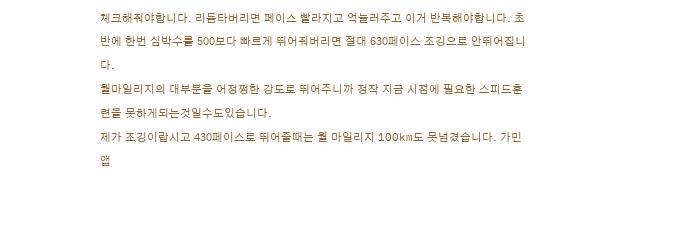체크해줘야합니다. 리듬타버리면 페이스 빨라지고 억눌러주고 이거 반복해야합니다. 초반에 한번 심박수를 500보다 빠르게 뛰어줘버리면 절대 630페이스 조깅으로 안뛰어집니다.
월마일리지의 대부분을 어정쩡한 강도로 뛰어주니까 정작 지금 시점에 필요한 스피드훈련을 못하게되는것일수도있습니다.
제가 조깅이랍시고 430페이스로 뛰어줄때는 월 마일리지 100km도 못넘겼습니다. 가민앱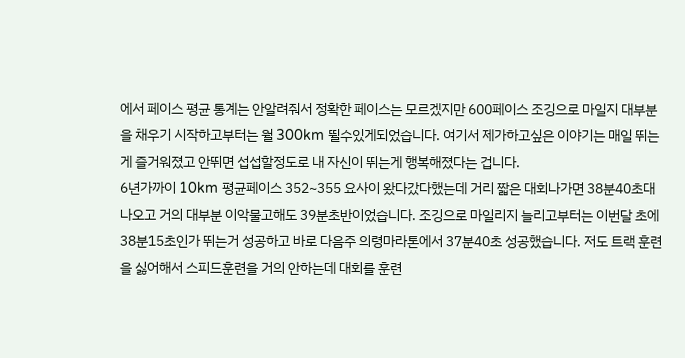에서 페이스 평균 통계는 안알려줘서 정확한 페이스는 모르겠지만 600페이스 조깅으로 마일지 대부분을 채우기 시작하고부터는 월 300km 뛸수있게되었습니다. 여기서 제가하고싶은 이야기는 매일 뛰는게 즐거워졌고 안뛰면 섭섭할정도로 내 자신이 뛰는게 행복해졌다는 겁니다.
6년가까이 10km 평균페이스 352~355 요사이 왔다갔다했는데 거리 짧은 대회나가면 38분40초대 나오고 거의 대부분 이악물고해도 39분초반이었습니다. 조깅으로 마일리지 늘리고부터는 이번달 초에 38분15초인가 뛰는거 성공하고 바로 다음주 의령마라톤에서 37분40초 성공했습니다. 저도 트랙 훈련을 싫어해서 스피드훈련을 거의 안하는데 대회를 훈련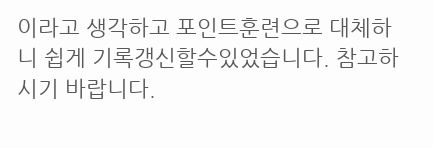이라고 생각하고 포인트훈련으로 대체하니 쉽게 기록갱신할수있었습니다. 참고하시기 바랍니다.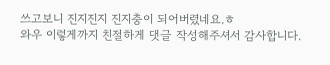쓰고보니 진지진지 진지충이 되어버렸네요.ㅎ
와우 이렇게까지 친절하게 댓글 작성해주셔서 감사합니다.